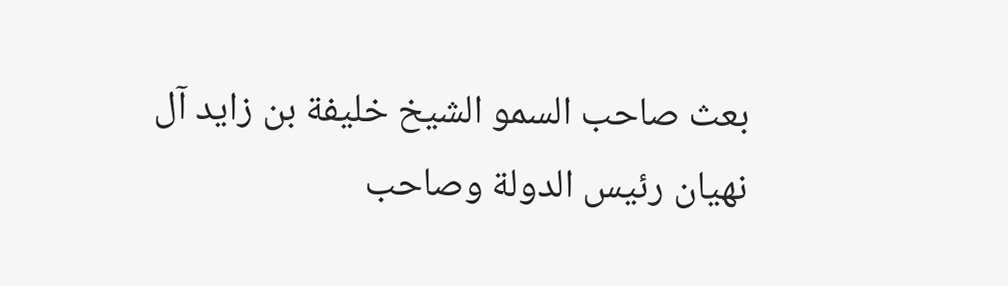بعث صاحب السمو الشيخ خليفة بن زايد آل نهيان رئيس الدولة وصاحب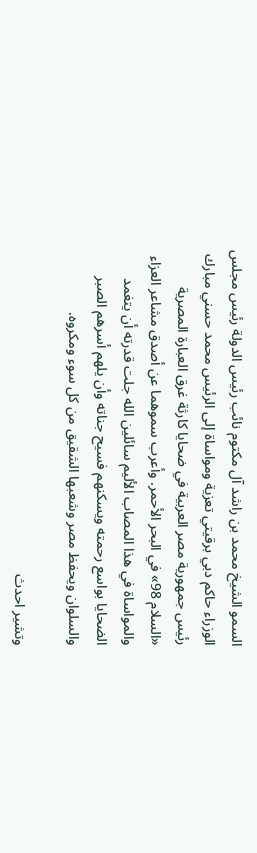السمو الشيخ محمد بن راشد آل مكتوم نائب رئيس الدولة رئيس مجلس الوزراء حاكم دبي برقيتي تعزية ومواساة إلى الرئيس محمد حسني مبارك رئيس جمهورية مصر العربية في ضحايا كارثة غرق العبارة المصرية «السلام 98» في البحر الأحمر. وأعرب سموهما عن أصدق مشاعر العزاء والمواساة في هذا المصاب الأليم سائلين الله جلت قدرته أن يتغمد الضحايا بواسع رحمته ويسكنهم فسيح جناته وأن يلهم أسرهم الصبر والسلوان ويحفظ مصر وشعبها الشقيق من كل سوء ومكروه.

وتشير احدث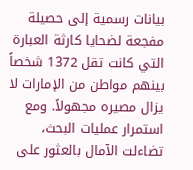بيانات رسمية إلى حصيلة مفجعة لضحايا كارثة العبارة التي كانت تقل 1372 شخصاً بينهم مواطن من الإمارات لا يزال مصيره مجهولاً. ومع استمرار عمليات البحث، تضاءلت الآمال بالعثور على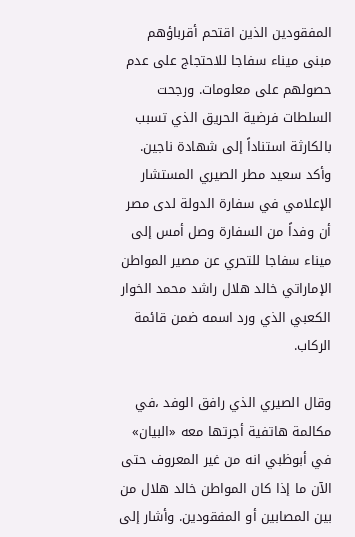المفقودين الذين اقتحم أقرباؤهم مبنى ميناء سفاجا للاحتجاج على عدم حصولهم على معلومات. ورجحت السلطات فرضية الحريق الذي تسبب بالكارثة استناداً إلى شهادة ناجين. وأكد سعيد مطر الصيري المستشار الإعلامي في سفارة الدولة لدى مصر أن وفداً من السفارة وصل أمس إلى ميناء سفاجا للتحري عن مصير المواطن الإماراتي خالد هلال راشد محمد الخوار الكعبي الذي ورد اسمه ضمن قائمة الركاب.

وقال الصيري الذي رافق الوفد ،في مكالمة هاتفية أجرتها معه «البيان» في أبوظبي انه من غير المعروف حتى الآن ما إذا كان المواطن خالد هلال من بين المصابين أو المفقودين. وأشار إلى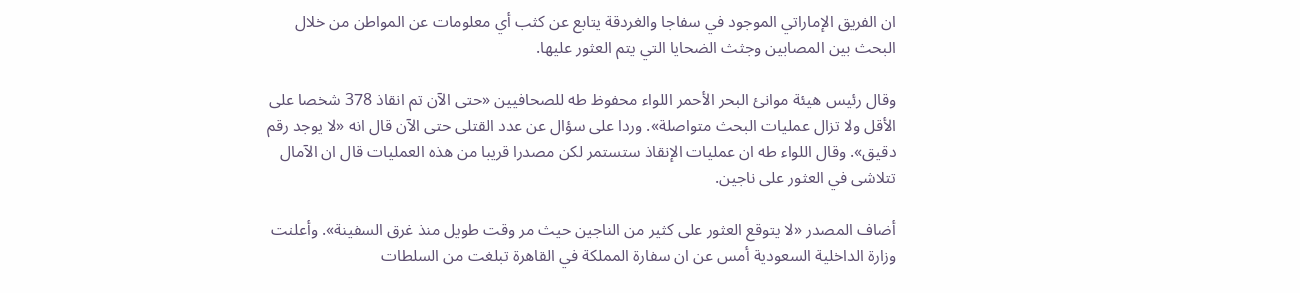ان الفريق الإماراتي الموجود في سفاجا والغردقة يتابع عن كثب أي معلومات عن المواطن من خلال البحث بين المصابين وجثث الضحايا التي يتم العثور عليها.

وقال رئيس هيئة موانئ البحر الأحمر اللواء محفوظ طه للصحافيين «حتى الآن تم انقاذ 378 شخصا على الأقل ولا تزال عمليات البحث متواصلة». وردا على سؤال عن عدد القتلى حتى الآن قال انه «لا يوجد رقم دقيق». وقال اللواء طه ان عمليات الإنقاذ ستستمر لكن مصدرا قريبا من هذه العمليات قال ان الآمال تتلاشى في العثور على ناجين.

أضاف المصدر «لا يتوقع العثور على كثير من الناجين حيث مر وقت طويل منذ غرق السفينة». وأعلنت وزارة الداخلية السعودية أمس عن ان سفارة المملكة في القاهرة تبلغت من السلطات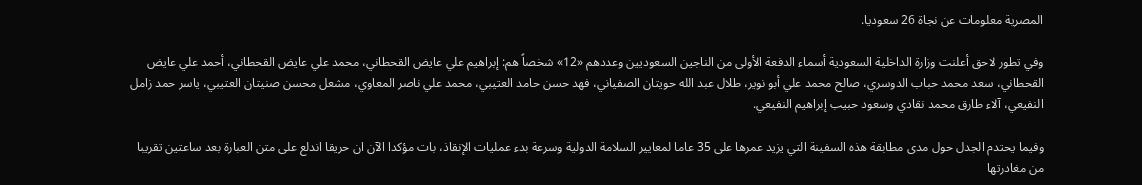المصرية معلومات عن نجاة 26 سعوديا.

وفي تطور لاحق أعلنت وزارة الداخلية السعودية أسماء الدفعة الأولى من الناجين السعوديين وعددهم «12» شخصاً هم: إبراهيم علي عايض القحطاني، محمد علي عايض القحطاني، أحمد علي عايض القحطاني، سعد محمد حباب الدوسري، صالح محمد علي أبو نوير، طلال عبد الله حويتان الصفياني، فهد حسن حامد العتيبي، محمد علي ناصر المعاوي، مشعل محسن صنيتان العتيبي، ياسر حمد زامل النفيعي، آلاء طارق محمد نقادي وسعود حبيب إبراهيم النفيعي.

وفيما يحتدم الجدل حول مدى مطابقة هذه السفينة التي يزيد عمرها على 35 عاما لمعايير السلامة الدولية وسرعة بدء عمليات الإنقاذ، بات مؤكدا الآن ان حريقا اندلع على متن العبارة بعد ساعتين تقريبا من مغادرتها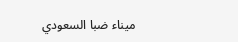ميناء ضبا السعودي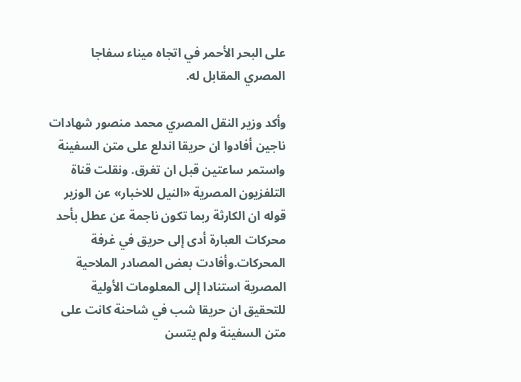على البحر الأحمر في اتجاه ميناء سفاجا المصري المقابل له.

وأكد وزير النقل المصري محمد منصور شهادات ناجين أفادوا ان حريقا اندلع على متن السفينة واستمر ساعتين قبل ان تغرق. ونقلت قناة التلفزيون المصرية «النيل للاخبار» عن الوزير قوله ان الكارثة ربما تكون ناجمة عن عطل بأحد محركات العبارة أدى إلى حريق في غرفة المحركات.وأفادت بعض المصادر الملاحية المصرية استنادا إلى المعلومات الأولية للتحقيق ان حريقا شب في شاحنة كانت على متن السفينة ولم يتسن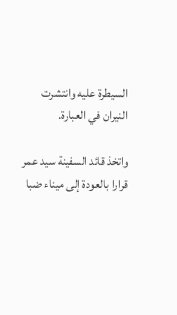السيطرة عليه وانتشرت النيران في العبارة.

واتخذ قائد السفينة سيد عمر قرارا بالعودة إلى ميناء ضبا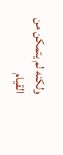ولكنه لم يتمكن من القيام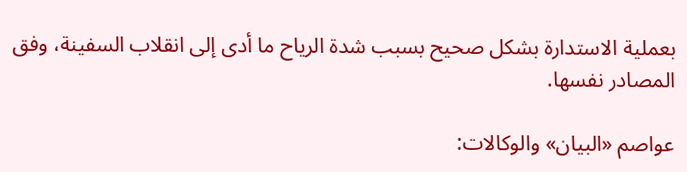بعملية الاستدارة بشكل صحيح بسبب شدة الرياح ما أدى إلى انقلاب السفينة، وفق المصادر نفسها.

عواصم «البيان» والوكالات: